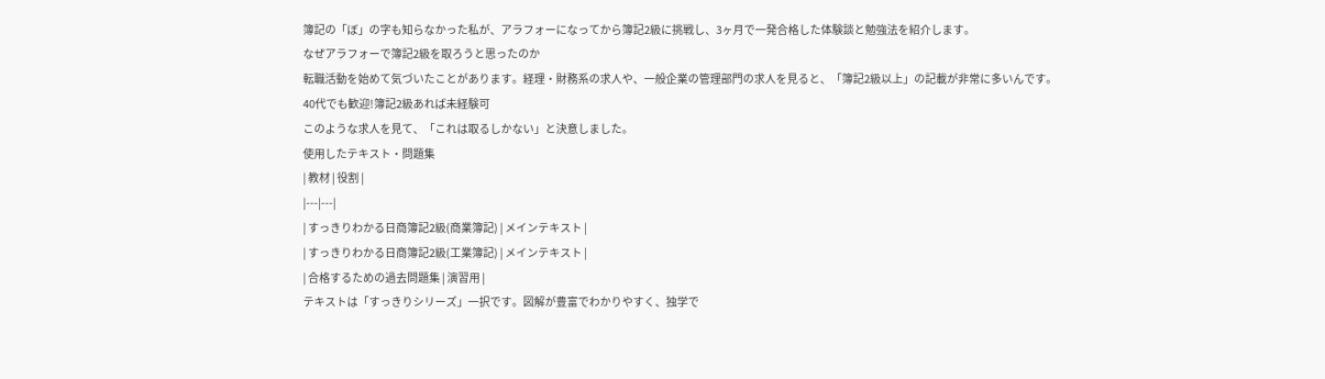簿記の「ぼ」の字も知らなかった私が、アラフォーになってから簿記2級に挑戦し、3ヶ月で一発合格した体験談と勉強法を紹介します。
なぜアラフォーで簿記2級を取ろうと思ったのか
転職活動を始めて気づいたことがあります。経理・財務系の求人や、一般企業の管理部門の求人を見ると、「簿記2級以上」の記載が非常に多いんです。
40代でも歓迎!簿記2級あれば未経験可
このような求人を見て、「これは取るしかない」と決意しました。
使用したテキスト・問題集
| 教材 | 役割 |
|---|---|
| すっきりわかる日商簿記2級(商業簿記) | メインテキスト |
| すっきりわかる日商簿記2級(工業簿記) | メインテキスト |
| 合格するための過去問題集 | 演習用 |
テキストは「すっきりシリーズ」一択です。図解が豊富でわかりやすく、独学で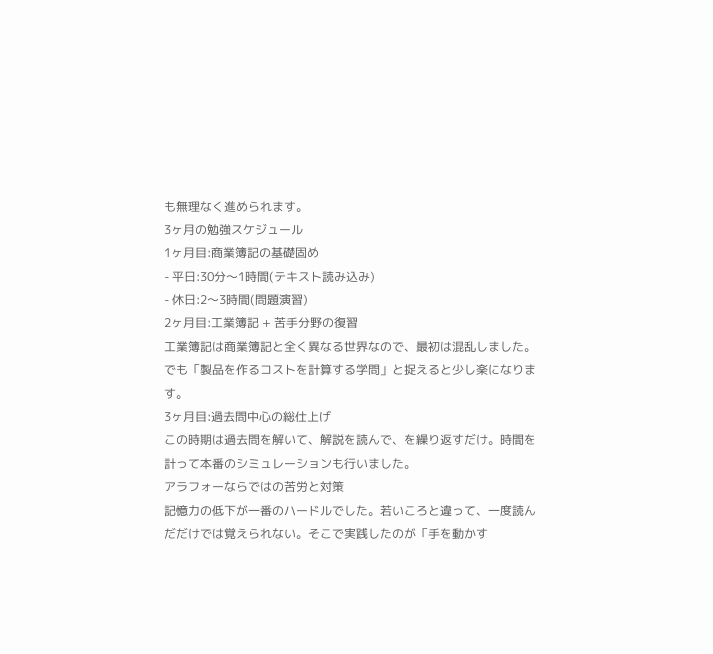も無理なく進められます。
3ヶ月の勉強スケジュール
1ヶ月目:商業簿記の基礎固め
- 平日:30分〜1時間(テキスト読み込み)
- 休日:2〜3時間(問題演習)
2ヶ月目:工業簿記 + 苦手分野の復習
工業簿記は商業簿記と全く異なる世界なので、最初は混乱しました。でも「製品を作るコストを計算する学問」と捉えると少し楽になります。
3ヶ月目:過去問中心の総仕上げ
この時期は過去問を解いて、解説を読んで、を繰り返すだけ。時間を計って本番のシミュレーションも行いました。
アラフォーならではの苦労と対策
記憶力の低下が一番のハードルでした。若いころと違って、一度読んだだけでは覚えられない。そこで実践したのが「手を動かす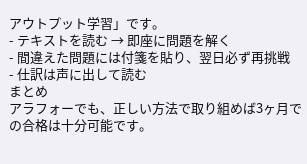アウトプット学習」です。
- テキストを読む → 即座に問題を解く
- 間違えた問題には付箋を貼り、翌日必ず再挑戦
- 仕訳は声に出して読む
まとめ
アラフォーでも、正しい方法で取り組めば3ヶ月での合格は十分可能です。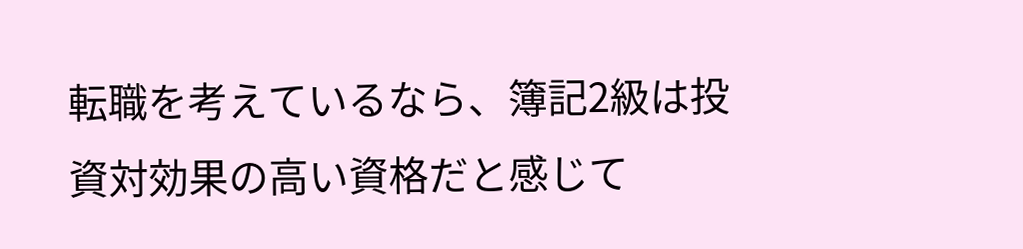転職を考えているなら、簿記2級は投資対効果の高い資格だと感じて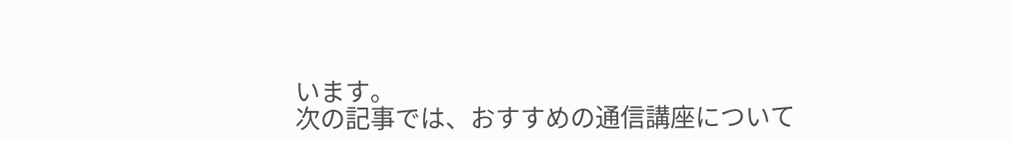います。
次の記事では、おすすめの通信講座について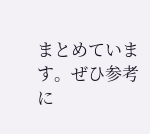まとめています。ぜひ参考に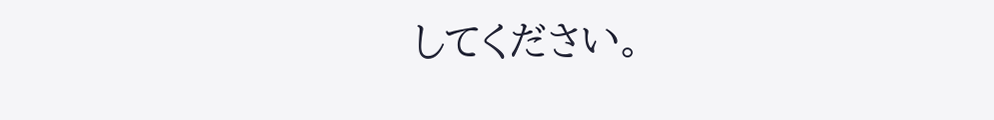してください。